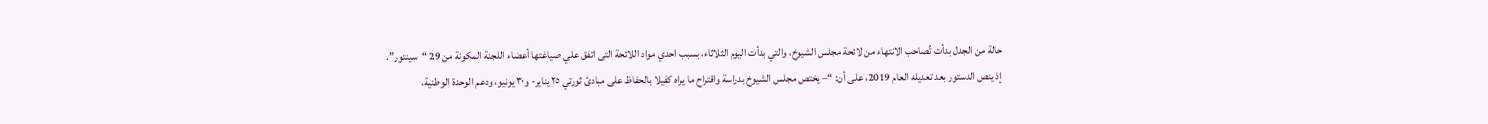حالة من الجدل بدأت تُصاحب الانتهاء من لائحة مجلس الشيوخ، والتي بدأت اليوم الثلاثاء، بسبب احدي مواد اللائحة التى اتفق علي صياغتها أعضاء اللجنة المكونة من 29 “سينتور”.
إذ ينص الدستور بعد تعديله العام 2019، على أن: “– يختص مجلس الشيوخ بدراسة واقتراح ما يراه كفيلا بالحفاظ على مبادئ ثورتي ٢٥ يناير- و٣٠ يونيو، ودعم الوحدة الوطنية،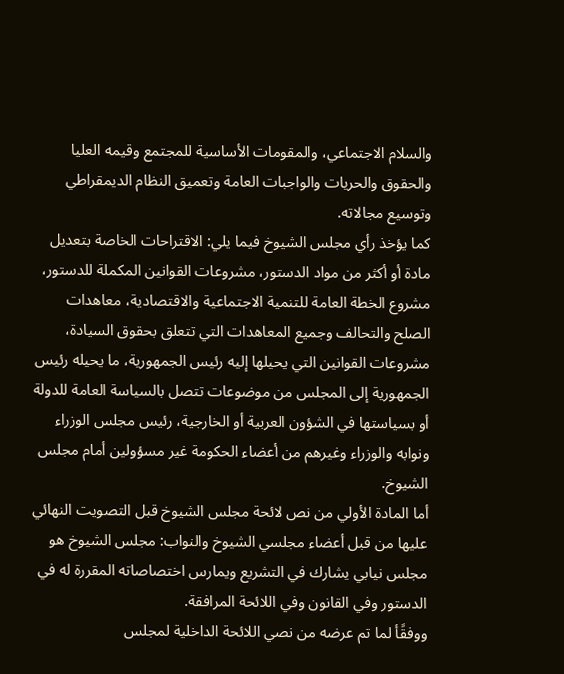والسلام الاجتماعي، والمقومات الأساسية للمجتمع وقيمه العليا والحقوق والحريات والواجبات العامة وتعميق النظام الديمقراطي وتوسيع مجالاته.
كما يؤخذ رأي مجلس الشيوخ فيما يلي: الاقتراحات الخاصة بتعديل مادة أو أكثر من مواد الدستور، مشروعات القوانين المكملة للدستور، مشروع الخطة العامة للتنمية الاجتماعية والاقتصادية، معاهدات الصلح والتحالف وجميع المعاهدات التي تتعلق بحقوق السيادة، مشروعات القوانين التي يحيلها إليه رئيس الجمهورية، ما يحيله رئيس الجمهورية إلى المجلس من موضوعات تتصل بالسياسة العامة للدولة أو بسياستها في الشؤون العربية أو الخارجية، رئيس مجلس الوزراء ونوابه والوزراء وغيرهم من أعضاء الحكومة غير مسؤولين أمام مجلس الشيوخ.
أما المادة الأولي من نص لائحة مجلس الشيوخ قبل التصويت النهائي عليها من قبل أعضاء مجلسي الشيوخ والنواب: مجلس الشيوخ هو مجلس نيابي يشارك في التشريع ويمارس اختصاصاته المقررة له في الدستور وفي القانون وفي اللائحة المرافقة.
ووفقًأ لما تم عرضه من نصي اللائحة الداخلية لمجلس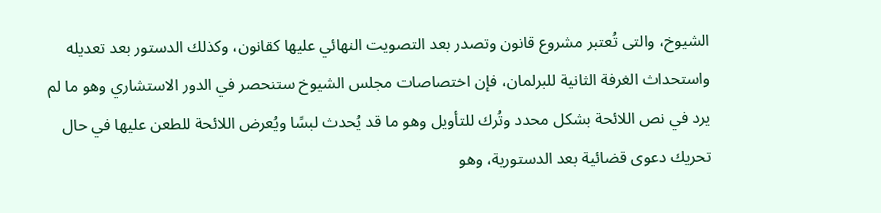الشيوخ، والتى تُعتبر مشروع قانون وتصدر بعد التصويت النهائي عليها كقانون، وكذلك الدستور بعد تعديله واستحداث الغرفة الثانية للبرلمان، فإن اختصاصات مجلس الشيوخ ستنحصر في الدور الاستشاري وهو ما لم يرد في نص اللائحة بشكل محدد وتُرك للتأويل وهو ما قد يُحدث لبسًا ويُعرض اللائحة للطعن عليها في حال تحريك دعوى قضائية بعد الدستورية، وهو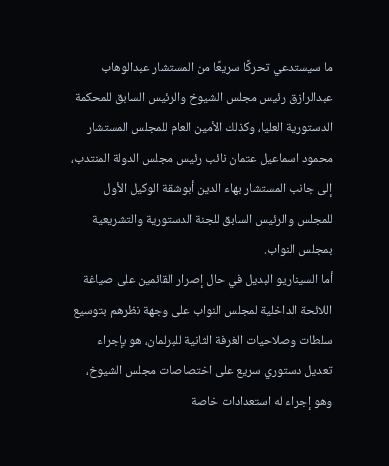ما سيستدعي تحركًا سريعًا من المستشار عبدالوهاب عبدالرازق رئيس مجلس الشيوخ والرئيس السابق للمحكمة الدستورية العليا، وكذلك الأمين العام للمجلس المستشار محمود اسماعيل عتمان نائب رئيس مجلس الدولة المنتدب، إلى جانب المستشار بهاء الدين أبوشقة الوكيل الأول للمجلس والرئيس السابق للجنة الدستورية والتشريعية بمجلس النواب.
أما السيناريو البديل في حال إصرار القائمين على صياغة اللائحة الداخلية لمجلس النواب على وجهة نظرهم بتوسيع سلطات وصلاحيات الغرفة الثانية للبرلمان، هو بإجراء تعديل دستوري سريع على اختصاصات مجلس الشيوخ، وهو إجراء له استعدادات خاصة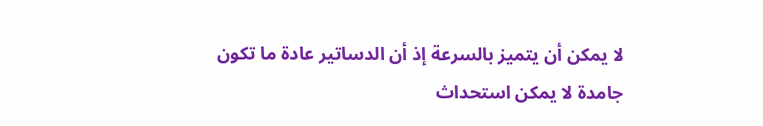لا يمكن أن يتميز بالسرعة إذ أن الدساتير عادة ما تكون جامدة لا يمكن استحداث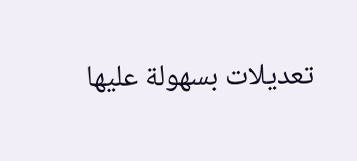تعديلات بسهولة عليها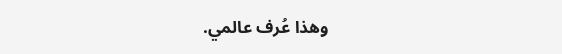وهذا عُرف عالمي.